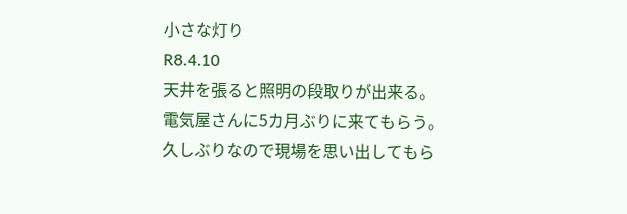小さな灯り
R8.4.10
天井を張ると照明の段取りが出来る。
電気屋さんに5カ月ぶりに来てもらう。
久しぶりなので現場を思い出してもら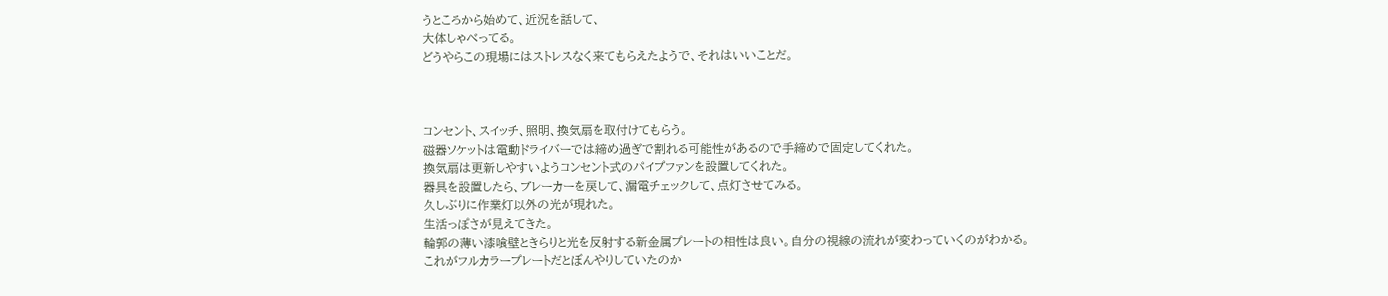うところから始めて、近況を話して、
大体しゃべってる。
どうやらこの現場にはストレスなく来てもらえたようで、それはいいことだ。



コンセント、スイッチ、照明、換気扇を取付けてもらう。
磁器ソケットは電動ドライバーでは締め過ぎで割れる可能性があるので手締めで固定してくれた。
換気扇は更新しやすいようコンセント式のパイプファンを設置してくれた。
器具を設置したら、ブレーカーを戻して、漏電チェックして、点灯させてみる。
久しぶりに作業灯以外の光が現れた。
生活っぽさが見えてきた。
輪郭の薄い漆喰壁ときらりと光を反射する新金属プレートの相性は良い。自分の視線の流れが変わっていくのがわかる。
これがフルカラープレートだとぼんやりしていたのか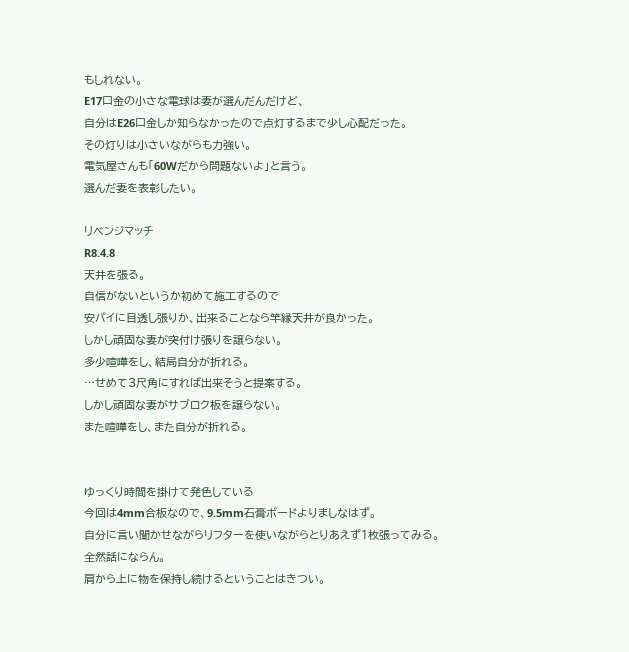もしれない。
E17口金の小さな電球は妻が選んだんだけど、
自分はE26口金しか知らなかったので点灯するまで少し心配だった。
その灯りは小さいながらも力強い。
電気屋さんも「60Wだから問題ないよ」と言う。
選んだ妻を表彰したい。

リベンジマッチ
R8.4.8
天井を張る。
自信がないというか初めて施工するので
安パイに目透し張りか、出来ることなら竿縁天井が良かった。
しかし頑固な妻が突付け張りを譲らない。
多少喧嘩をし、結局自分が折れる。
…せめて3尺角にすれば出来そうと提案する。
しかし頑固な妻がサブロク板を譲らない。
また喧嘩をし、また自分が折れる。


ゆっくり時間を掛けて発色している
今回は4mm合板なので、9.5mm石膏ボードよりましなはず。
自分に言い聞かせながらリフターを使いながらとりあえず1枚張ってみる。
全然話にならん。
肩から上に物を保持し続けるということはきつい。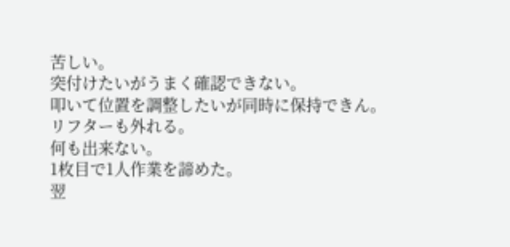苦しい。
突付けたいがうまく確認できない。
叩いて位置を調整したいが同時に保持できん。
リフターも外れる。
何も出来ない。
1枚目で1人作業を諦めた。
翌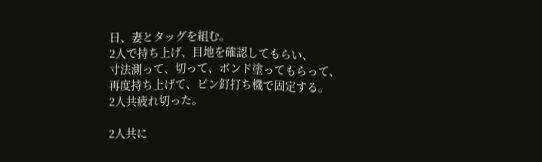日、妻とタッグを組む。
2人で持ち上げ、目地を確認してもらい、
寸法測って、切って、ボンド塗ってもらって、
再度持ち上げて、ピン釘打ち機で固定する。
2人共疲れ切った。

2人共に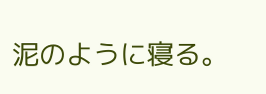泥のように寝る。